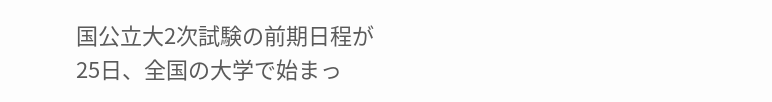国公立大2次試験の前期日程が25日、全国の大学で始まっ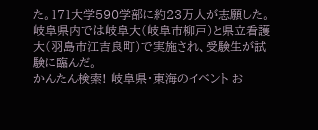た。171大学590学部に約23万人が志願した。岐阜県内では岐阜大(岐阜市柳戸)と県立看護大(羽島市江吉良町)で実施され、受験生が試験に臨んだ。
かんたん検索! 岐阜県・東海のイベント お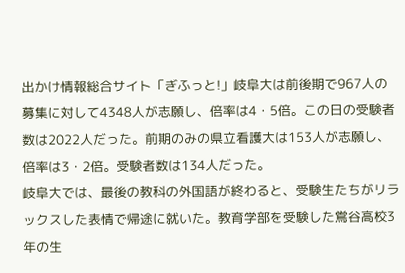出かけ情報総合サイト「ぎふっと!」岐阜大は前後期で967人の募集に対して4348人が志願し、倍率は4・5倍。この日の受験者数は2022人だった。前期のみの県立看護大は153人が志願し、倍率は3・2倍。受験者数は134人だった。
岐阜大では、最後の教科の外国語が終わると、受験生たちがリラックスした表情で帰途に就いた。教育学部を受験した鴬谷高校3年の生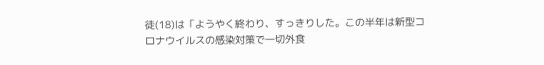徒(18)は「ようやく終わり、すっきりした。この半年は新型コロナウイルスの感染対策で一切外食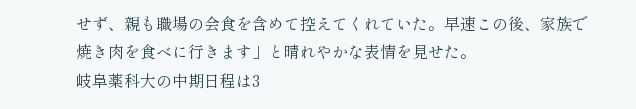せず、親も職場の会食を含めて控えてくれていた。早速この後、家族で焼き肉を食べに行きます」と晴れやかな表情を見せた。
岐阜薬科大の中期日程は3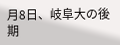月8日、岐阜大の後期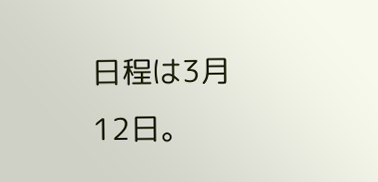日程は3月12日。